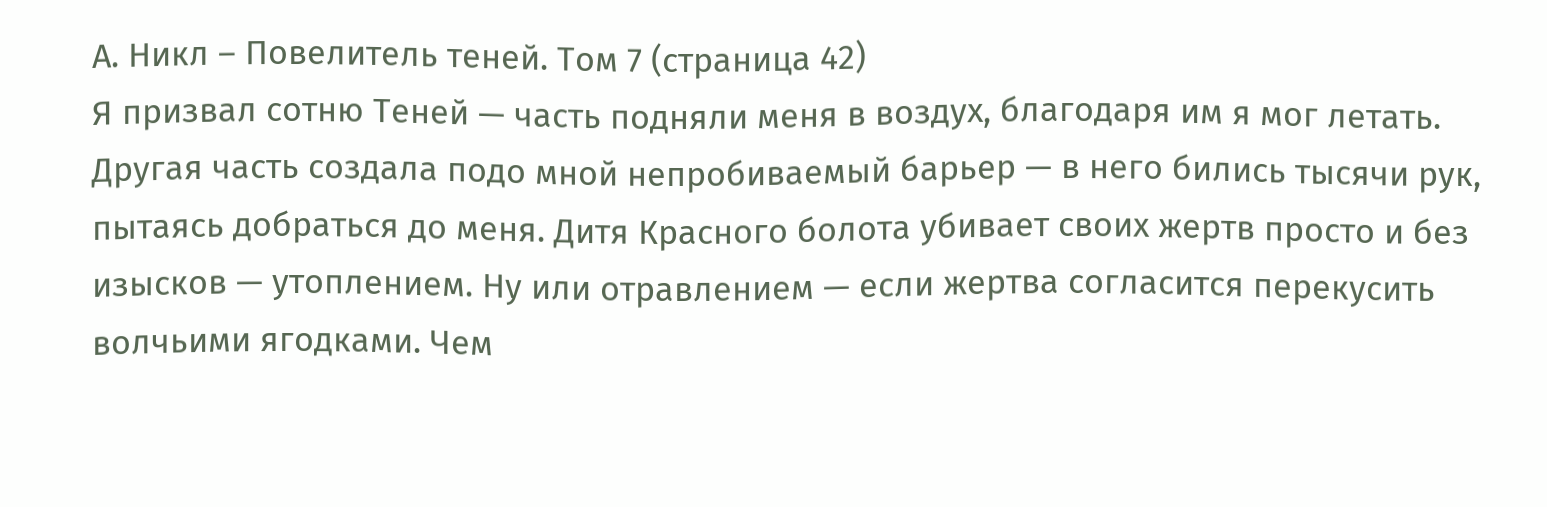А. Никл – Повелитель теней. Том 7 (страница 42)
Я призвал сотню Теней — часть подняли меня в воздух, благодаря им я мог летать. Другая часть создала подо мной непробиваемый барьер — в него бились тысячи рук, пытаясь добраться до меня. Дитя Красного болота убивает своих жертв просто и без изысков — утоплением. Ну или отравлением — если жертва согласится перекусить волчьими ягодками. Чем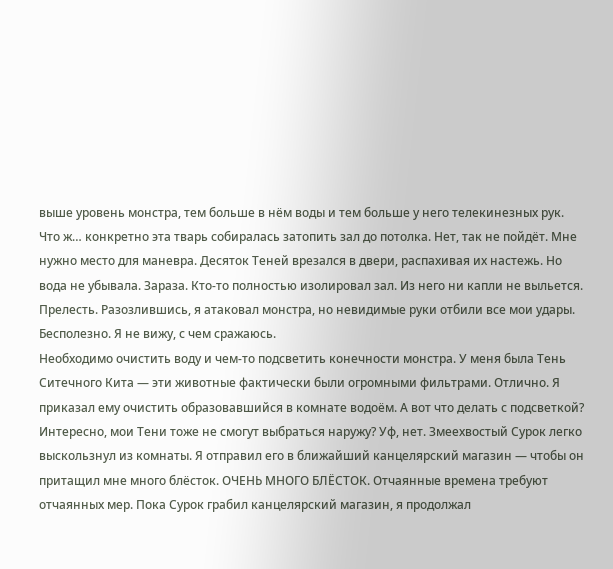выше уровень монстра, тем больше в нём воды и тем больше у него телекинезных рук. Что ж… конкретно эта тварь собиралась затопить зал до потолка. Нет, так не пойдёт. Мне нужно место для маневра. Десяток Теней врезался в двери, распахивая их настежь. Но вода не убывала. Зараза. Кто-то полностью изолировал зал. Из него ни капли не выльется. Прелесть. Разозлившись, я атаковал монстра, но невидимые руки отбили все мои удары. Бесполезно. Я не вижу, с чем сражаюсь.
Необходимо очистить воду и чем-то подсветить конечности монстра. У меня была Тень Ситечного Кита — эти животные фактически были огромными фильтрами. Отлично. Я приказал ему очистить образовавшийся в комнате водоём. А вот что делать с подсветкой? Интересно, мои Тени тоже не смогут выбраться наружу? Уф, нет. Змеехвостый Сурок легко выскользнул из комнаты. Я отправил его в ближайший канцелярский магазин — чтобы он притащил мне много блёсток. ОЧЕНЬ МНОГО БЛЁСТОК. Отчаянные времена требуют отчаянных мер. Пока Сурок грабил канцелярский магазин, я продолжал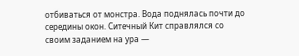отбиваться от монстра. Вода поднялась почти до середины окон. Ситечный Кит справлялся со своим заданием на ура —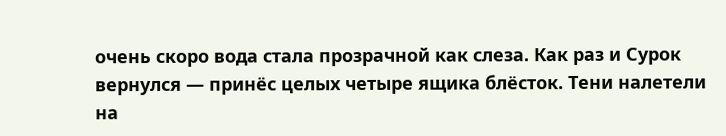очень скоро вода стала прозрачной как слеза. Как раз и Сурок вернулся — принёс целых четыре ящика блёсток. Тени налетели на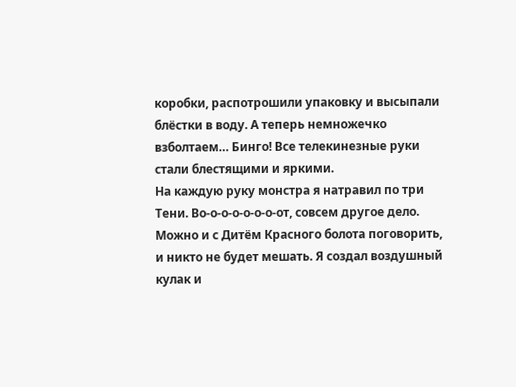коробки, распотрошили упаковку и высыпали блёстки в воду. А теперь немножечко взболтаем… Бинго! Все телекинезные руки стали блестящими и яркими.
На каждую руку монстра я натравил по три Тени. Во-о-о-о-о-о-о-от, совсем другое дело. Можно и с Дитём Красного болота поговорить, и никто не будет мешать. Я создал воздушный кулак и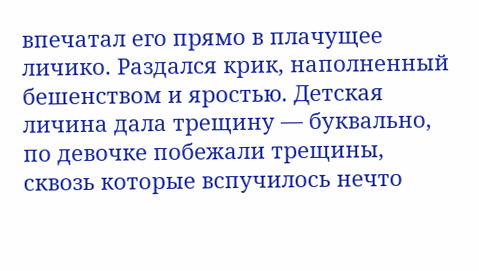впечатал его прямо в плачущее личико. Раздался крик, наполненный бешенством и яростью. Детская личина дала трещину — буквально, по девочке побежали трещины, сквозь которые вспучилось нечто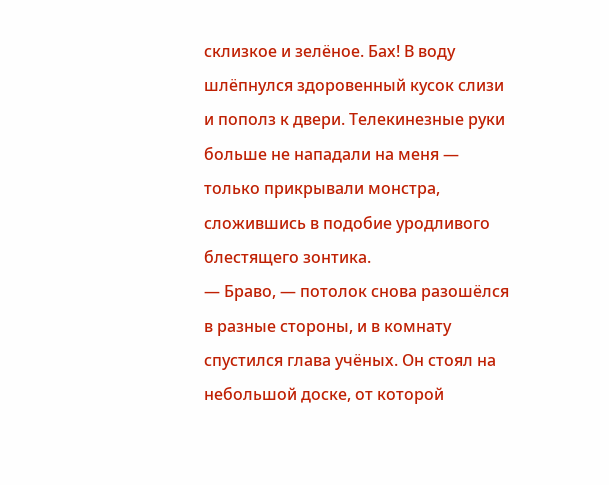склизкое и зелёное. Бах! В воду шлёпнулся здоровенный кусок слизи и пополз к двери. Телекинезные руки больше не нападали на меня — только прикрывали монстра, сложившись в подобие уродливого блестящего зонтика.
— Браво, — потолок снова разошёлся в разные стороны, и в комнату спустился глава учёных. Он стоял на небольшой доске, от которой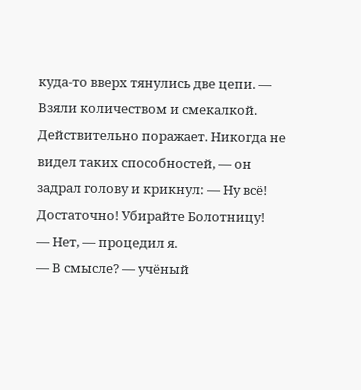куда-то вверх тянулись две цепи. — Взяли количеством и смекалкой. Действительно поражает. Никогда не видел таких способностей, — он задрал голову и крикнул: — Ну всё! Достаточно! Убирайте Болотницу!
— Нет, — процедил я.
— В смысле? — учёный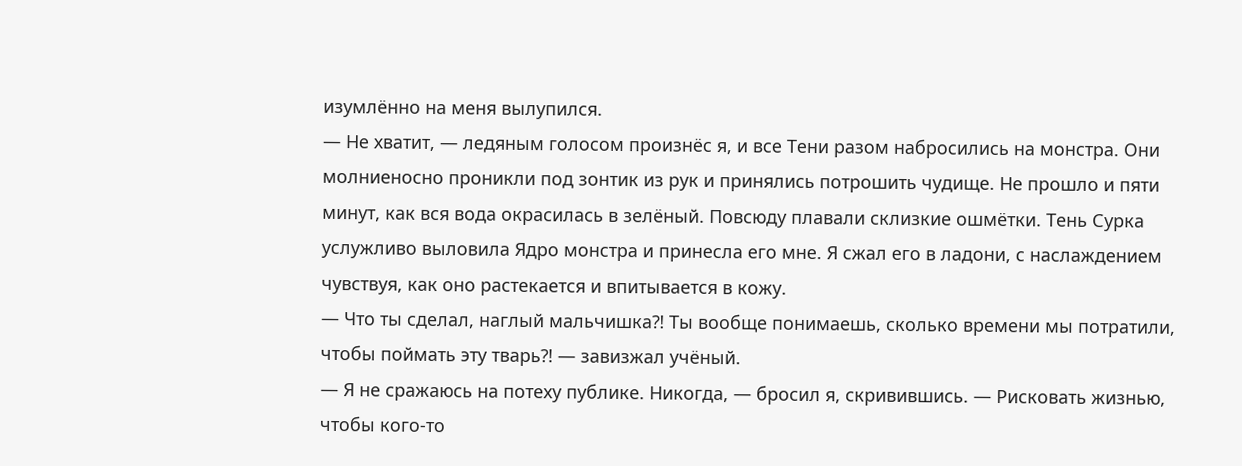изумлённо на меня вылупился.
— Не хватит, — ледяным голосом произнёс я, и все Тени разом набросились на монстра. Они молниеносно проникли под зонтик из рук и принялись потрошить чудище. Не прошло и пяти минут, как вся вода окрасилась в зелёный. Повсюду плавали склизкие ошмётки. Тень Сурка услужливо выловила Ядро монстра и принесла его мне. Я сжал его в ладони, с наслаждением чувствуя, как оно растекается и впитывается в кожу.
— Что ты сделал, наглый мальчишка⁈ Ты вообще понимаешь, сколько времени мы потратили, чтобы поймать эту тварь⁈ — завизжал учёный.
— Я не сражаюсь на потеху публике. Никогда, — бросил я, скривившись. — Рисковать жизнью, чтобы кого-то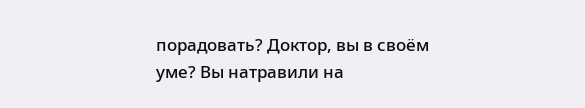порадовать? Доктор, вы в своём уме? Вы натравили на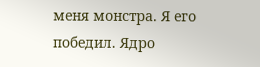меня монстра. Я его победил. Ядро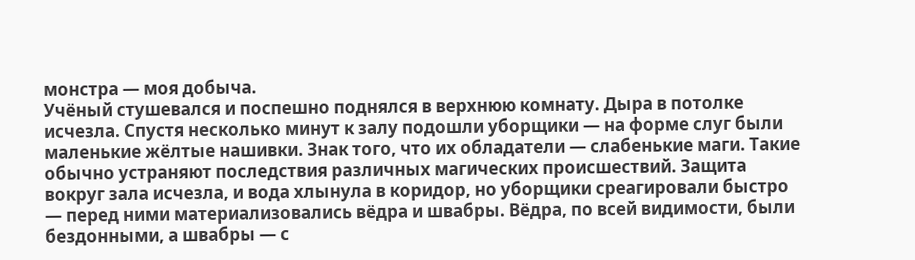монстра — моя добыча.
Учёный стушевался и поспешно поднялся в верхнюю комнату. Дыра в потолке исчезла. Спустя несколько минут к залу подошли уборщики — на форме слуг были маленькие жёлтые нашивки. Знак того, что их обладатели — слабенькие маги. Такие обычно устраняют последствия различных магических происшествий. Защита вокруг зала исчезла, и вода хлынула в коридор, но уборщики среагировали быстро — перед ними материализовались вёдра и швабры. Вёдра, по всей видимости, были бездонными, а швабры — с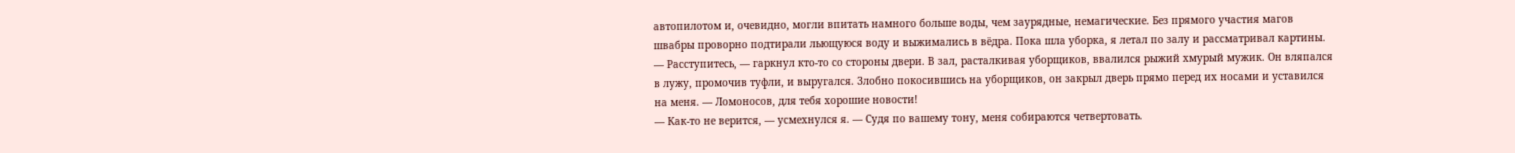автопилотом и, очевидно, могли впитать намного больше воды, чем заурядные, немагические. Без прямого участия магов швабры проворно подтирали льющуюся воду и выжимались в вёдра. Пока шла уборка, я летал по залу и рассматривал картины.
— Расступитесь, — гаркнул кто-то со стороны двери. В зал, расталкивая уборщиков, ввалился рыжий хмурый мужик. Он вляпался в лужу, промочив туфли, и выругался. Злобно покосившись на уборщиков, он закрыл дверь прямо перед их носами и уставился на меня. — Ломоносов, для тебя хорошие новости!
— Как-то не верится, — усмехнулся я. — Судя по вашему тону, меня собираются четвертовать.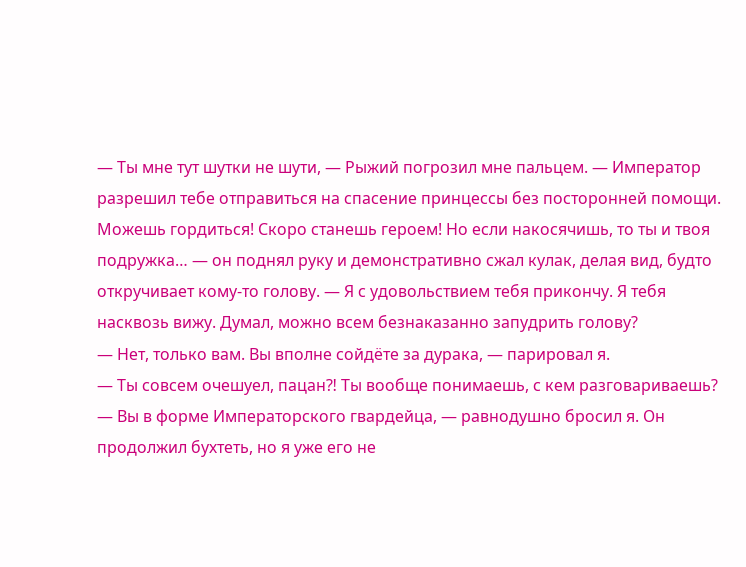— Ты мне тут шутки не шути, — Рыжий погрозил мне пальцем. — Император разрешил тебе отправиться на спасение принцессы без посторонней помощи. Можешь гордиться! Скоро станешь героем! Но если накосячишь, то ты и твоя подружка… — он поднял руку и демонстративно сжал кулак, делая вид, будто откручивает кому-то голову. — Я с удовольствием тебя прикончу. Я тебя насквозь вижу. Думал, можно всем безнаказанно запудрить голову?
— Нет, только вам. Вы вполне сойдёте за дурака, — парировал я.
— Ты совсем очешуел, пацан⁈ Ты вообще понимаешь, с кем разговариваешь?
— Вы в форме Императорского гвардейца, — равнодушно бросил я. Он продолжил бухтеть, но я уже его не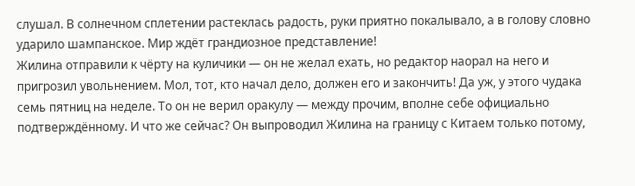слушал. В солнечном сплетении растеклась радость, руки приятно покалывало, а в голову словно ударило шампанское. Мир ждёт грандиозное представление!
Жилина отправили к чёрту на куличики — он не желал ехать, но редактор наорал на него и пригрозил увольнением. Мол, тот, кто начал дело, должен его и закончить! Да уж, у этого чудака семь пятниц на неделе. То он не верил оракулу — между прочим, вполне себе официально подтверждённому. И что же сейчас? Он выпроводил Жилина на границу с Китаем только потому,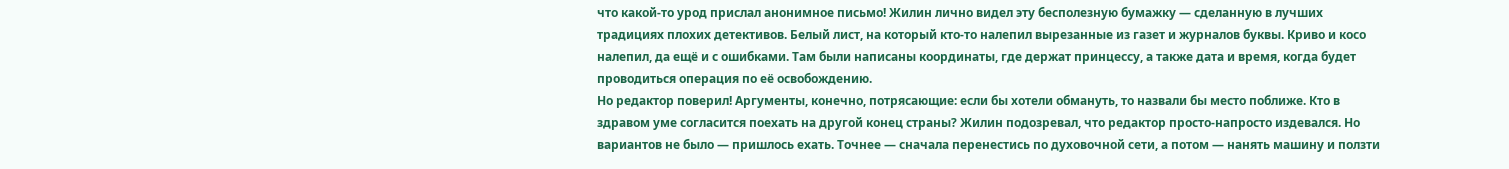что какой-то урод прислал анонимное письмо! Жилин лично видел эту бесполезную бумажку — сделанную в лучших традициях плохих детективов. Белый лист, на который кто-то налепил вырезанные из газет и журналов буквы. Криво и косо налепил, да ещё и с ошибками. Там были написаны координаты, где держат принцессу, а также дата и время, когда будет проводиться операция по её освобождению.
Но редактор поверил! Аргументы, конечно, потрясающие: если бы хотели обмануть, то назвали бы место поближе. Кто в здравом уме согласится поехать на другой конец страны? Жилин подозревал, что редактор просто-напросто издевался. Но вариантов не было — пришлось ехать. Точнее — сначала перенестись по духовочной сети, а потом — нанять машину и ползти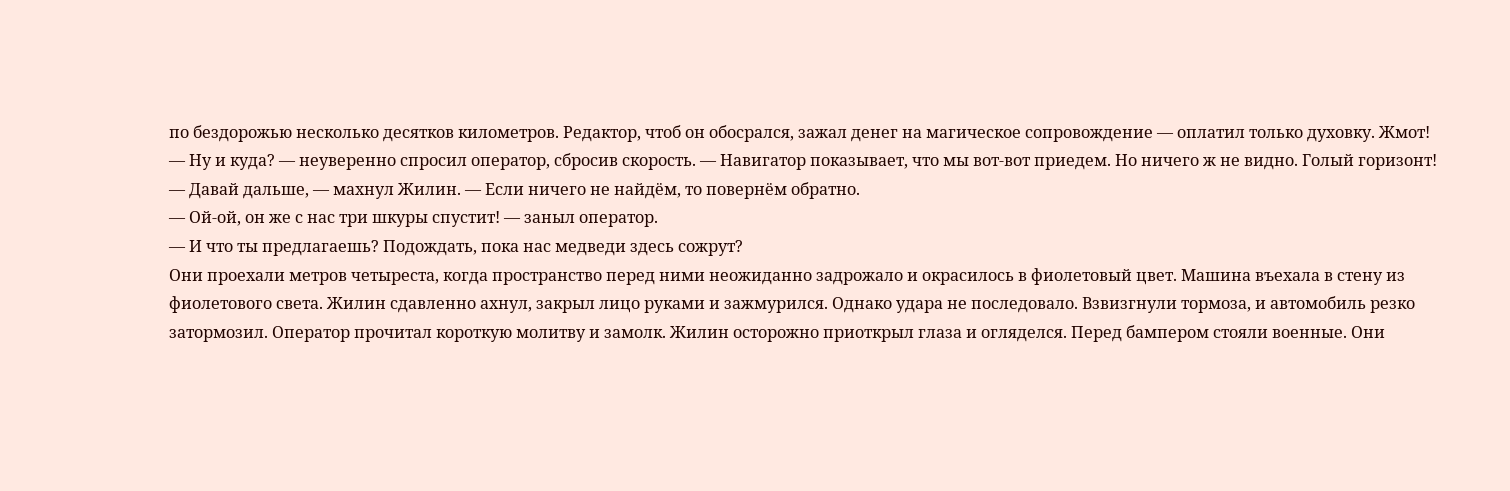по бездорожью несколько десятков километров. Редактор, чтоб он обосрался, зажал денег на магическое сопровождение — оплатил только духовку. Жмот!
— Ну и куда? — неуверенно спросил оператор, сбросив скорость. — Навигатор показывает, что мы вот-вот приедем. Но ничего ж не видно. Голый горизонт!
— Давай дальше, — махнул Жилин. — Если ничего не найдём, то повернём обратно.
— Ой-ой, он же с нас три шкуры спустит! — заныл оператор.
— И что ты предлагаешь? Подождать, пока нас медведи здесь сожрут?
Они проехали метров четыреста, когда пространство перед ними неожиданно задрожало и окрасилось в фиолетовый цвет. Машина въехала в стену из фиолетового света. Жилин сдавленно ахнул, закрыл лицо руками и зажмурился. Однако удара не последовало. Взвизгнули тормоза, и автомобиль резко затормозил. Оператор прочитал короткую молитву и замолк. Жилин осторожно приоткрыл глаза и огляделся. Перед бампером стояли военные. Они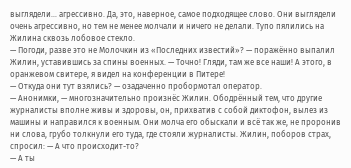выглядели… агрессивно. Да, это, наверное, самое подходящее слово. Они выглядели очень агрессивно, но тем не менее молчали и ничего не делали. Тупо пялились на Жилина сквозь лобовое стекло.
— Погоди, разве это не Молочкин из «Последних известий»? — поражённо выпалил Жилин, уставившись за спины военных. — Точно! Гляди, там же все наши! А этого, в оранжевом свитере, я видел на конференции в Питере!
— Откуда они тут взялись? — озадаченно пробормотал оператор.
— Анонимки, — многозначительно произнёс Жилин. Ободрённый тем, что другие журналисты вполне живы и здоровы, он, прихватив с собой диктофон, вылез из машины и направился к военным. Они молча его обыскали и всё так же, не проронив ни слова, грубо толкнули его туда, где стояли журналисты. Жилин, поборов страх, спросил: — А что происходит-то?
— А ты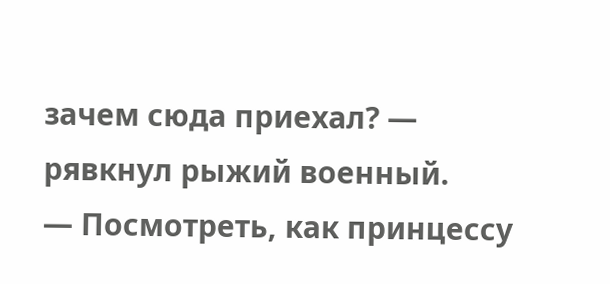зачем сюда приехал? — рявкнул рыжий военный.
— Посмотреть, как принцессу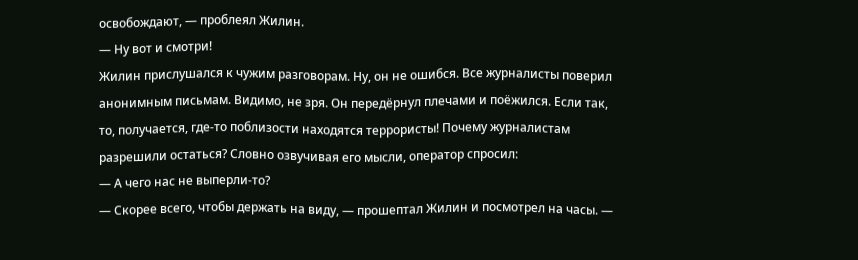освобождают, — проблеял Жилин.
— Ну вот и смотри!
Жилин прислушался к чужим разговорам. Ну, он не ошибся. Все журналисты поверил анонимным письмам. Видимо, не зря. Он передёрнул плечами и поёжился. Если так, то, получается, где-то поблизости находятся террористы! Почему журналистам разрешили остаться? Словно озвучивая его мысли, оператор спросил:
— А чего нас не выперли-то?
— Скорее всего, чтобы держать на виду, — прошептал Жилин и посмотрел на часы. —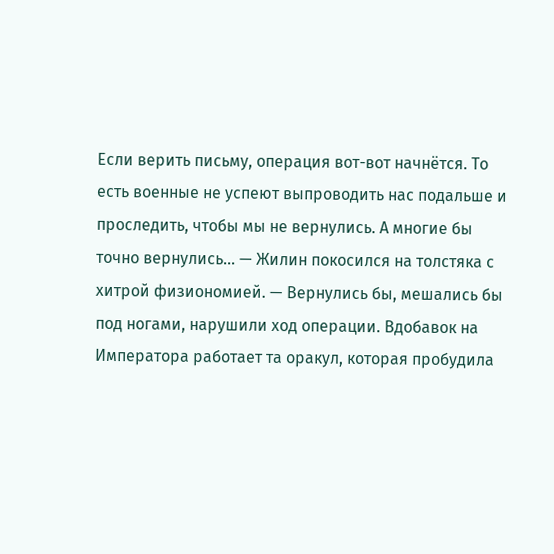Если верить письму, операция вот-вот начнётся. То есть военные не успеют выпроводить нас подальше и проследить, чтобы мы не вернулись. А многие бы точно вернулись… — Жилин покосился на толстяка с хитрой физиономией. — Вернулись бы, мешались бы под ногами, нарушили ход операции. Вдобавок на Императора работает та оракул, которая пробудила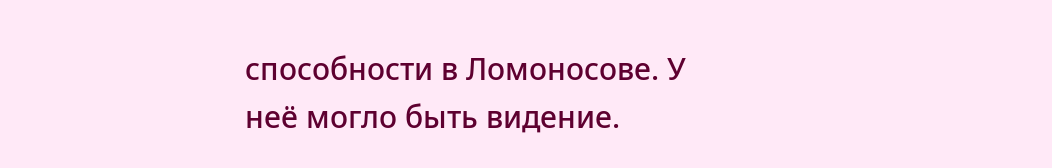способности в Ломоносове. У неё могло быть видение.